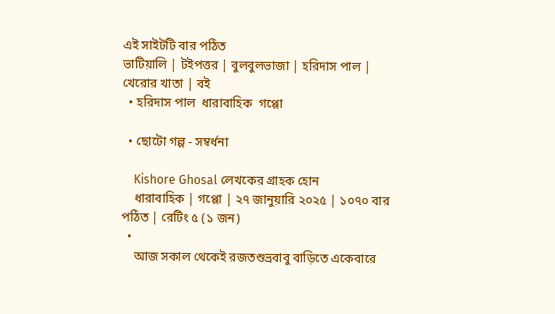এই সাইটটি বার পঠিত
ভাটিয়ালি | টইপত্তর | বুলবুলভাজা | হরিদাস পাল | খেরোর খাতা | বই
  • হরিদাস পাল  ধারাবাহিক  গপ্পো

  • ছোটো গল্প - সম্বর্ধনা

    Kishore Ghosal লেখকের গ্রাহক হোন
    ধারাবাহিক | গপ্পো | ২৭ জানুয়ারি ২০২৫ | ১০৭০ বার পঠিত | রেটিং ৫ (১ জন)
  •
    আজ সকাল থেকেই রজতশুভ্রবাবু বাড়িতে একেবারে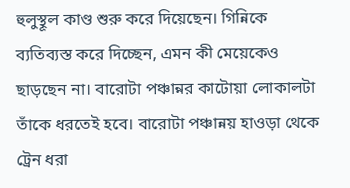হুলুস্থূল কাণ্ড শুরু করে দিয়েছেন। গিন্নিকে ব্যতিব্যস্ত করে দিচ্ছেন, এমন কী মেয়েকেও ছাড়ছেন না। বারোটা পঞ্চান্নর কাটোয়া লোকালটা তাঁকে ধরতেই হবে। বারোটা পঞ্চান্নয় হাওড়া থেকে ট্রেন ধরা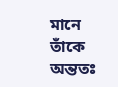মানে তাঁকে অন্ততঃ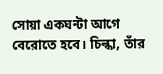সোয়া একঘন্টা আগে বেরোতে হবে। চিল্কা, তাঁর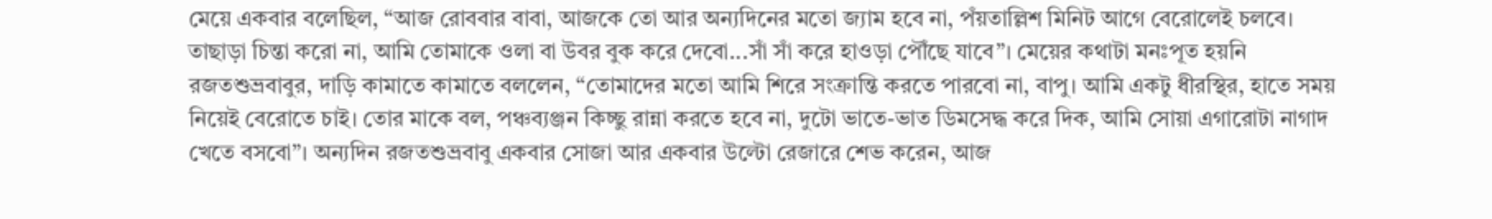মেয়ে একবার বলেছিল, “আজ রোববার বাবা, আজকে তো আর অন্যদিনের মতো জ্যাম হবে না, পঁয়তাল্লিশ মিনিট আগে বেরোলেই চলবে। তাছাড়া চিন্তা করো না, আমি তোমাকে ওলা বা উবর বুক করে দেবো...সাঁ সাঁ করে হাওড়া পৌঁছে যাবে”। মেয়ের কথাটা মনঃপূত হয়নি রজতশুভ্রবাবুর, দাড়ি কামাতে কামাতে বললেন, “তোমাদের মতো আমি শিরে সংক্রান্তি করতে পারবো না, বাপু। আমি একটু ধীরস্থির, হাতে সময় নিয়েই বেরোতে চাই। তোর মাকে বল, পঞ্চব্যঞ্জন কিচ্ছু রান্না করতে হবে না, দুটো ভাতে-ভাত ডিমসেদ্ধ করে দিক, আমি সোয়া এগারোটা নাগাদ খেতে বসবো”। অন্যদিন রজতশুভ্রবাবু একবার সোজা আর একবার উল্টো রেজারে শেভ করেন, আজ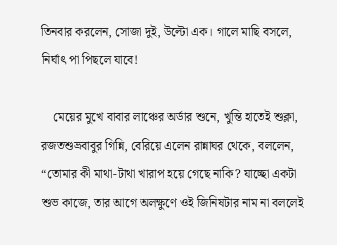তিনবার করলেন, সোজা দুই, উল্টো এক। গালে মাছি বসলে, নির্ঘাৎ পা পিছলে যাবে!

    মেয়ের মুখে বাবার লাঞ্চের অর্ডার শুনে, খুন্তি হাতেই শুক্লা, রজতশুভ্রবাবুর গিন্নি, বেরিয়ে এলেন রান্নাঘর থেকে, বললেন, “তোমার কী মাথা-টাথা খারাপ হয়ে গেছে নাকি? যাচ্ছো একটা শুভ কাজে, তার আগে অলক্ষুণে ওই জিনিষটার নাম না বললেই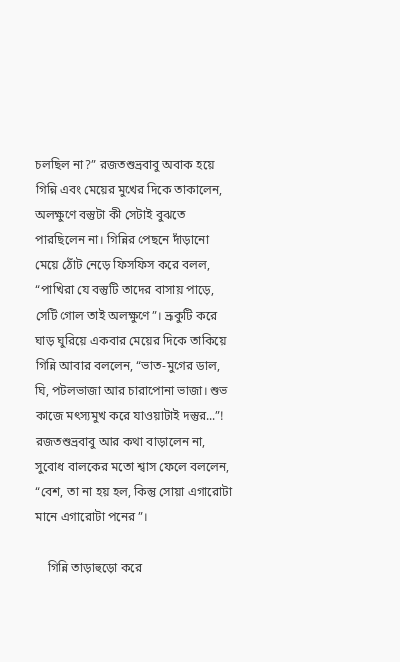চলছিল না?” রজতশুভ্রবাবু অবাক হয়ে গিন্নি এবং মেয়ের মুখের দিকে তাকালেন, অলক্ষুণে বস্তুটা কী সেটাই বুঝতে পারছিলেন না। গিন্নির পেছনে দাঁড়ানো মেয়ে ঠোঁট নেড়ে ফিসফিস করে বলল, “পাখিরা যে বস্তুটি তাদের বাসায় পাড়ে, সেটি গোল তাই অলক্ষুণে”। ভ্রূকুটি করে ঘাড় ঘুরিয়ে একবার মেয়ের দিকে তাকিয়ে গিন্নি আবার বললেন, “ভাত-মুগের ডাল, ঘি, পটলভাজা আর চারাপোনা ভাজা। শুভ কাজে মৎস্যমুখ করে যাওয়াটাই দস্তুর...”! রজতশুভ্রবাবু আর কথা বাড়ালেন না, সুবোধ বালকের মতো শ্বাস ফেলে বললেন, “বেশ, তা না হয় হল, কিন্তু সোয়া এগারোটা মানে এগারোটা পনের”।

    গিন্নি তাড়াহুড়ো করে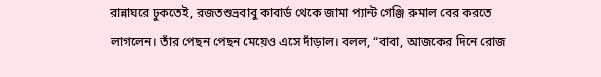রান্নাঘরে ঢুকতেই, রজতশুভ্রবাবু কাবার্ড থেকে জামা প্যান্ট গেঞ্জি রুমাল বের করতে লাগলেন। তাঁর পেছন পেছন মেয়েও এসে দাঁড়াল। বলল, “বাবা, আজকের দিনে রোজ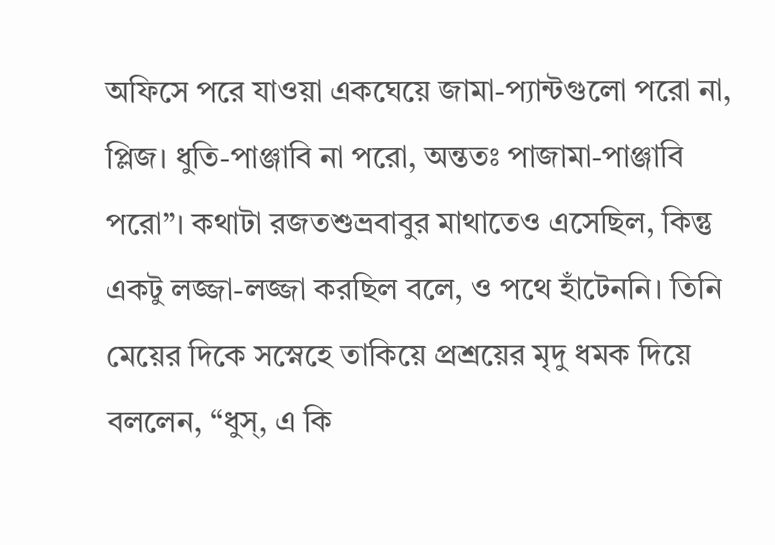অফিসে পরে যাওয়া একঘেয়ে জামা-প্যান্টগুলো পরো না, প্লিজ। ধুতি-পাঞ্জাবি না পরো, অন্ততঃ পাজামা-পাঞ্জাবি পরো”। কথাটা রজতশুভ্রবাবুর মাথাতেও এসেছিল, কিন্তু একটু লজ্জা-লজ্জা করছিল বলে, ও পথে হাঁটেননি। তিনি মেয়ের দিকে সস্নেহে তাকিয়ে প্রশ্রয়ের মৃদু ধমক দিয়ে বললেন, “ধুস্‌, এ কি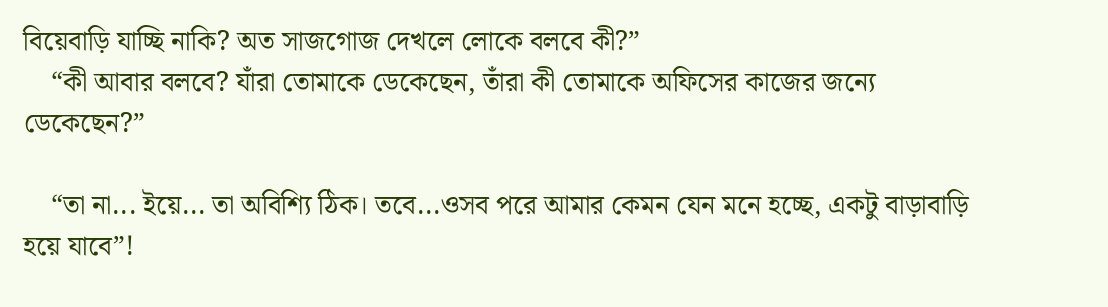বিয়েবাড়ি যাচ্ছি নাকি? অত সাজগোজ দেখলে লোকে বলবে কী?”
    “কী আবার বলবে? যাঁরা তোমাকে ডেকেছেন, তাঁরা কী তোমাকে অফিসের কাজের জন্যে ডেকেছেন?”

    “তা না... ইয়ে... তা অবিশ্যি ঠিক। তবে...ওসব পরে আমার কেমন যেন মনে হচ্ছে, একটু বাড়াবাড়ি হয়ে যাবে”!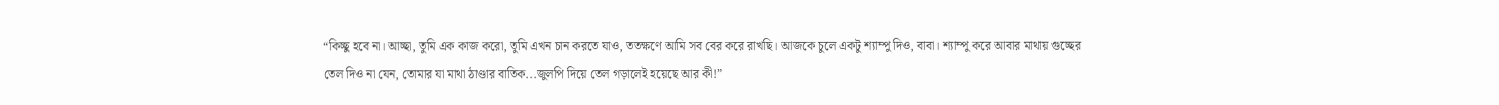“কিচ্ছু হবে না। আচ্ছা, তুমি এক কাজ করো, তুমি এখন চান করতে যাও, ততক্ষণে আমি সব বের করে রাখছি। আজকে চুলে একটু শ্যাম্পু দিও, বাবা। শ্যাম্পু করে আবার মাথায় গুচ্ছের তেল দিও না যেন, তোমার যা মাথা ঠাণ্ডার বাতিক...জুলপি দিয়ে তেল গড়ালেই হয়েছে আর কী!”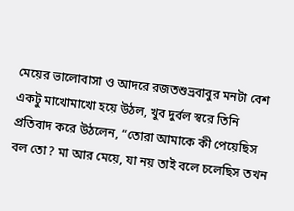মেয়ের ভালোবাসা ও আদরে রজতশুভ্রবাবুর মনটা বেশ একটু মাখোমাখো হয়ে উঠল, খুব দুর্বল স্বরে তিনি প্রতিবাদ করে উঠলেন, “তোরা আমাকে কী পেয়েছিস বল তো? মা আর মেয়ে, যা নয় তাই বলে চলেছিস তখন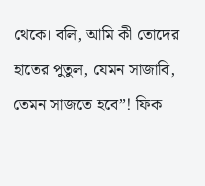থেকে। বলি, আমি কী তোদের হাতের পুতুল, যেমন সাজাবি, তেমন সাজতে হবে”! ফিক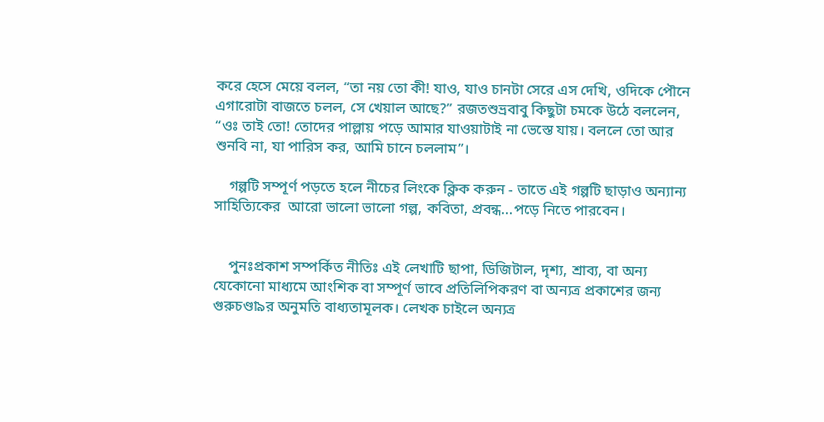করে হেসে মেয়ে বলল, “তা নয় তো কী! যাও, যাও চানটা সেরে এস দেখি, ওদিকে পৌনে এগারোটা বাজতে চলল, সে খেয়াল আছে?” রজতশুভ্রবাবু কিছুটা চমকে উঠে বললেন, “ওঃ তাই তো! তোদের পাল্লায় পড়ে আমার যাওয়াটাই না ভেস্তে যায়। বললে তো আর শুনবি না, যা পারিস কর, আমি চানে চললাম”।

    গল্পটি সম্পূর্ণ পড়তে হলে নীচের লিংকে ক্লিক করুন - তাতে এই গল্পটি ছাড়াও অন্যান্য সাহিত্যিকের  আরো ভালো ভালো গল্প, কবিতা, প্রবন্ধ...পড়ে নিতে পারবেন।


    পুনঃপ্রকাশ সম্পর্কিত নীতিঃ এই লেখাটি ছাপা, ডিজিটাল, দৃশ্য, শ্রাব্য, বা অন্য যেকোনো মাধ্যমে আংশিক বা সম্পূর্ণ ভাবে প্রতিলিপিকরণ বা অন্যত্র প্রকাশের জন্য গুরুচণ্ডা৯র অনুমতি বাধ্যতামূলক। লেখক চাইলে অন্যত্র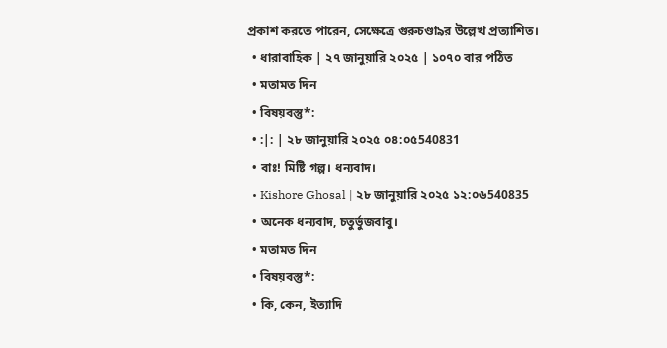প্রকাশ করতে পারেন, সেক্ষেত্রে গুরুচণ্ডা৯র উল্লেখ প্রত্যাশিত।
  • ধারাবাহিক | ২৭ জানুয়ারি ২০২৫ | ১০৭০ বার পঠিত
  • মতামত দিন
  • বিষয়বস্তু*:
  • :|: | ২৮ জানুয়ারি ২০২৫ ০৪:০৫540831
  • বাঃ! মিষ্টি গল্প। ধন্যবাদ।
  • Kishore Ghosal | ২৮ জানুয়ারি ২০২৫ ১২:০৬540835
  • অনেক ধন্যবাদ, চতুর্ভুজবাবু।
  • মতামত দিন
  • বিষয়বস্তু*:
  • কি, কেন, ইত্যাদি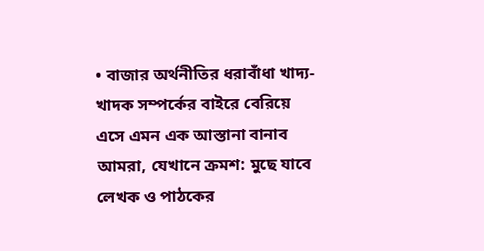• বাজার অর্থনীতির ধরাবাঁধা খাদ্য-খাদক সম্পর্কের বাইরে বেরিয়ে এসে এমন এক আস্তানা বানাব আমরা, যেখানে ক্রমশ: মুছে যাবে লেখক ও পাঠকের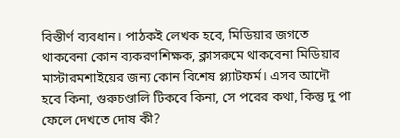বিস্তীর্ণ ব্যবধান। পাঠকই লেখক হবে, মিডিয়ার জগতে থাকবেনা কোন ব্যকরণশিক্ষক, ক্লাসরুমে থাকবেনা মিডিয়ার মাস্টারমশাইয়ের জন্য কোন বিশেষ প্ল্যাটফর্ম। এসব আদৌ হবে কিনা, গুরুচণ্ডালি টিকবে কিনা, সে পরের কথা, কিন্তু দু পা ফেলে দেখতে দোষ কী?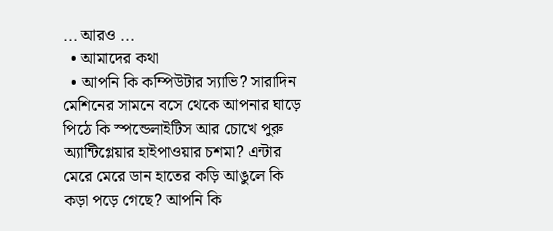... আরও ...
  • আমাদের কথা
  • আপনি কি কম্পিউটার স্যাভি? সারাদিন মেশিনের সামনে বসে থেকে আপনার ঘাড়ে পিঠে কি স্পন্ডেলাইটিস আর চোখে পুরু অ্যান্টিগ্লেয়ার হাইপাওয়ার চশমা? এন্টার মেরে মেরে ডান হাতের কড়ি আঙুলে কি কড়া পড়ে গেছে? আপনি কি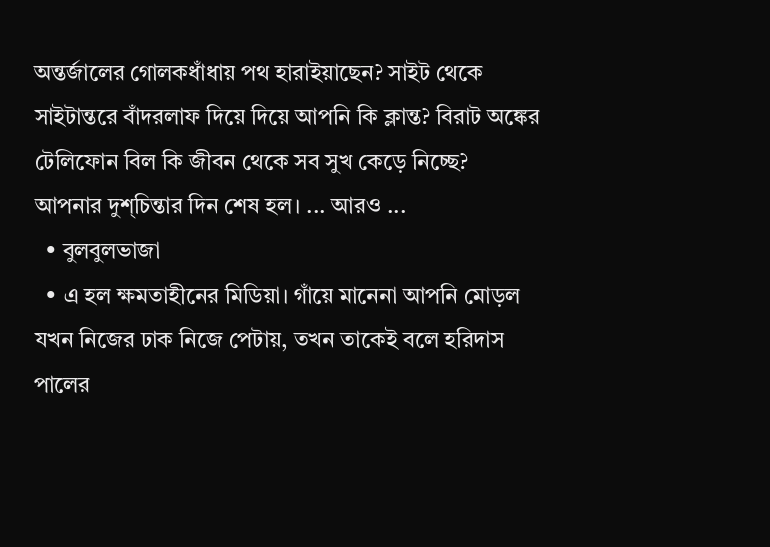অন্তর্জালের গোলকধাঁধায় পথ হারাইয়াছেন? সাইট থেকে সাইটান্তরে বাঁদরলাফ দিয়ে দিয়ে আপনি কি ক্লান্ত? বিরাট অঙ্কের টেলিফোন বিল কি জীবন থেকে সব সুখ কেড়ে নিচ্ছে? আপনার দুশ্‌চিন্তার দিন শেষ হল। ... আরও ...
  • বুলবুলভাজা
  • এ হল ক্ষমতাহীনের মিডিয়া। গাঁয়ে মানেনা আপনি মোড়ল যখন নিজের ঢাক নিজে পেটায়, তখন তাকেই বলে হরিদাস পালের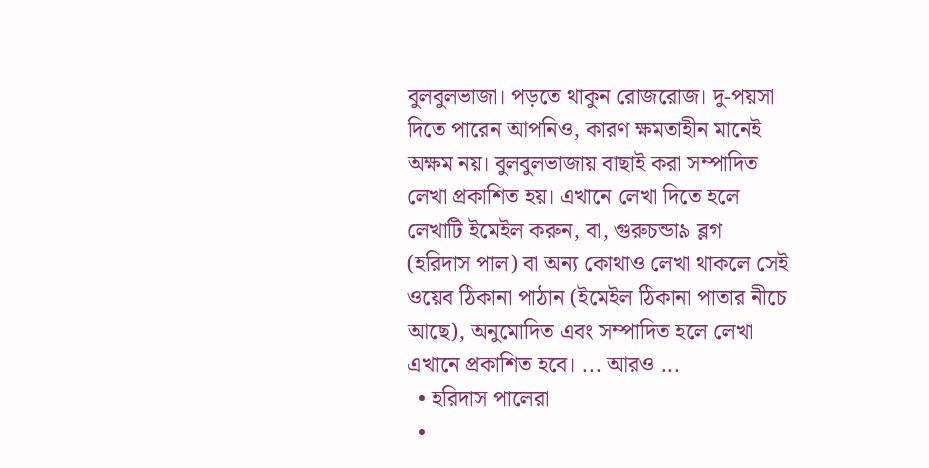বুলবুলভাজা। পড়তে থাকুন রোজরোজ। দু-পয়সা দিতে পারেন আপনিও, কারণ ক্ষমতাহীন মানেই অক্ষম নয়। বুলবুলভাজায় বাছাই করা সম্পাদিত লেখা প্রকাশিত হয়। এখানে লেখা দিতে হলে লেখাটি ইমেইল করুন, বা, গুরুচন্ডা৯ ব্লগ (হরিদাস পাল) বা অন্য কোথাও লেখা থাকলে সেই ওয়েব ঠিকানা পাঠান (ইমেইল ঠিকানা পাতার নীচে আছে), অনুমোদিত এবং সম্পাদিত হলে লেখা এখানে প্রকাশিত হবে। ... আরও ...
  • হরিদাস পালেরা
  •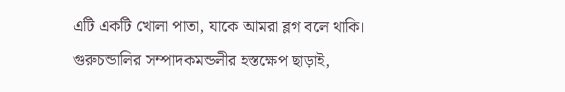এটি একটি খোলা পাতা, যাকে আমরা ব্লগ বলে থাকি। গুরুচন্ডালির সম্পাদকমন্ডলীর হস্তক্ষেপ ছাড়াই,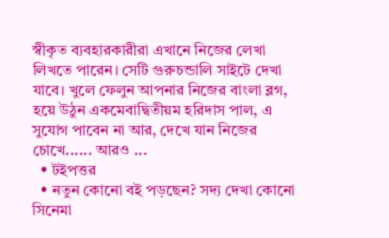স্বীকৃত ব্যবহারকারীরা এখানে নিজের লেখা লিখতে পারেন। সেটি গুরুচন্ডালি সাইটে দেখা যাবে। খুলে ফেলুন আপনার নিজের বাংলা ব্লগ, হয়ে উঠুন একমেবাদ্বিতীয়ম হরিদাস পাল, এ সুযোগ পাবেন না আর, দেখে যান নিজের চোখে...... আরও ...
  • টইপত্তর
  • নতুন কোনো বই পড়ছেন? সদ্য দেখা কোনো সিনেমা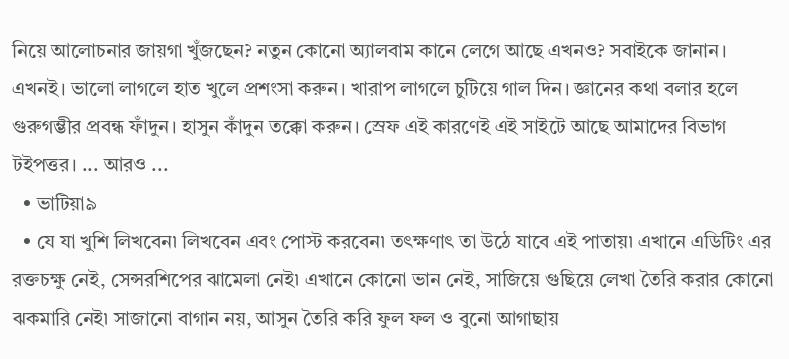নিয়ে আলোচনার জায়গা খুঁজছেন? নতুন কোনো অ্যালবাম কানে লেগে আছে এখনও? সবাইকে জানান। এখনই। ভালো লাগলে হাত খুলে প্রশংসা করুন। খারাপ লাগলে চুটিয়ে গাল দিন। জ্ঞানের কথা বলার হলে গুরুগম্ভীর প্রবন্ধ ফাঁদুন। হাসুন কাঁদুন তক্কো করুন। স্রেফ এই কারণেই এই সাইটে আছে আমাদের বিভাগ টইপত্তর। ... আরও ...
  • ভাটিয়া৯
  • যে যা খুশি লিখবেন৷ লিখবেন এবং পোস্ট করবেন৷ তৎক্ষণাৎ তা উঠে যাবে এই পাতায়৷ এখানে এডিটিং এর রক্তচক্ষু নেই, সেন্সরশিপের ঝামেলা নেই৷ এখানে কোনো ভান নেই, সাজিয়ে গুছিয়ে লেখা তৈরি করার কোনো ঝকমারি নেই৷ সাজানো বাগান নয়, আসুন তৈরি করি ফুল ফল ও বুনো আগাছায়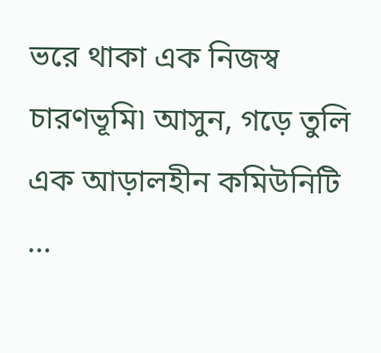ভরে থাকা এক নিজস্ব চারণভূমি৷ আসুন, গড়ে তুলি এক আড়ালহীন কমিউনিটি ...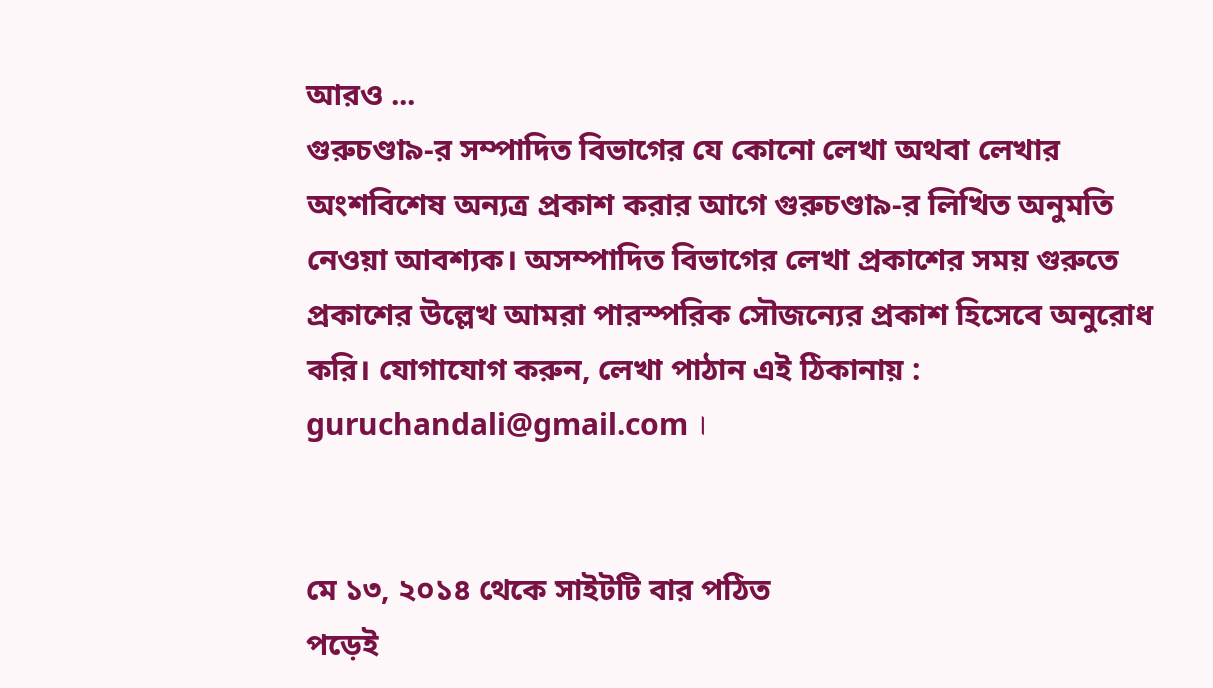আরও ...
গুরুচণ্ডা৯-র সম্পাদিত বিভাগের যে কোনো লেখা অথবা লেখার অংশবিশেষ অন্যত্র প্রকাশ করার আগে গুরুচণ্ডা৯-র লিখিত অনুমতি নেওয়া আবশ্যক। অসম্পাদিত বিভাগের লেখা প্রকাশের সময় গুরুতে প্রকাশের উল্লেখ আমরা পারস্পরিক সৌজন্যের প্রকাশ হিসেবে অনুরোধ করি। যোগাযোগ করুন, লেখা পাঠান এই ঠিকানায় : guruchandali@gmail.com ।


মে ১৩, ২০১৪ থেকে সাইটটি বার পঠিত
পড়েই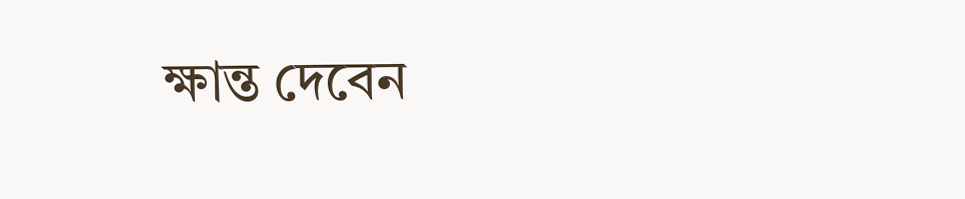ক্ষান্ত দেবেন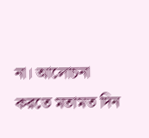না। আলোচনা করতে মতামত দিন